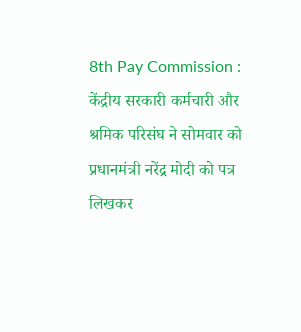8th Pay Commission : केंद्रीय सरकारी कर्मचारी और श्रमिक परिसंघ ने सोमवार को प्रधानमंत्री नरेंद्र मोदी को पत्र लिखकर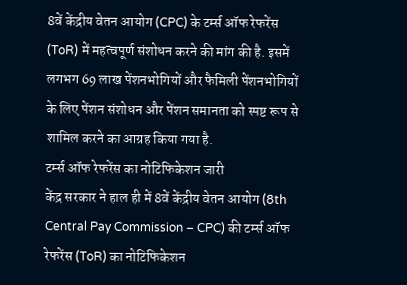8वें केंद्रीय वेतन आयोग (CPC) के टर्म्स ऑफ रेफरेंस (ToR) में महत्वपूर्ण संशोधन करने की मांग की है. इसमें लगभग 69 लाख पेंशनभोगियों और फैमिली पेंशनभोगियों के लिए पेंशन संशोधन और पेंशन समानता को स्पष्ट रूप से शामिल करने का आग्रह किया गया है.
टर्म्स ऑफ रेफरेंस का नोटिफिकेशन जारी
केंद्र सरकार ने हाल ही में 8वें केंद्रीय वेतन आयोग (8th Central Pay Commission – CPC) की टर्म्स ऑफ रेफरेंस (ToR) का नोटिफिकेशन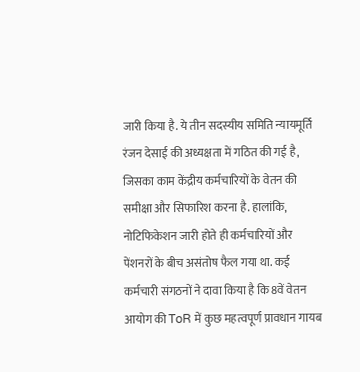जारी किया है. ये तीन सदस्यीय समिति न्यायमूर्ति रंजन देसाई की अध्यक्षता में गठित की गई है, जिसका काम केंद्रीय कर्मचारियों के वेतन की समीक्षा और सिफारिश करना है. हालांकि, नोटिफिकेशन जारी होते ही कर्मचारियों और पेंशनरों के बीच असंतोष फैल गया था. कई कर्मचारी संगठनों ने दावा किया है कि 8वें वेतन आयोग की ToR में कुछ महत्वपूर्ण प्रावधान गायब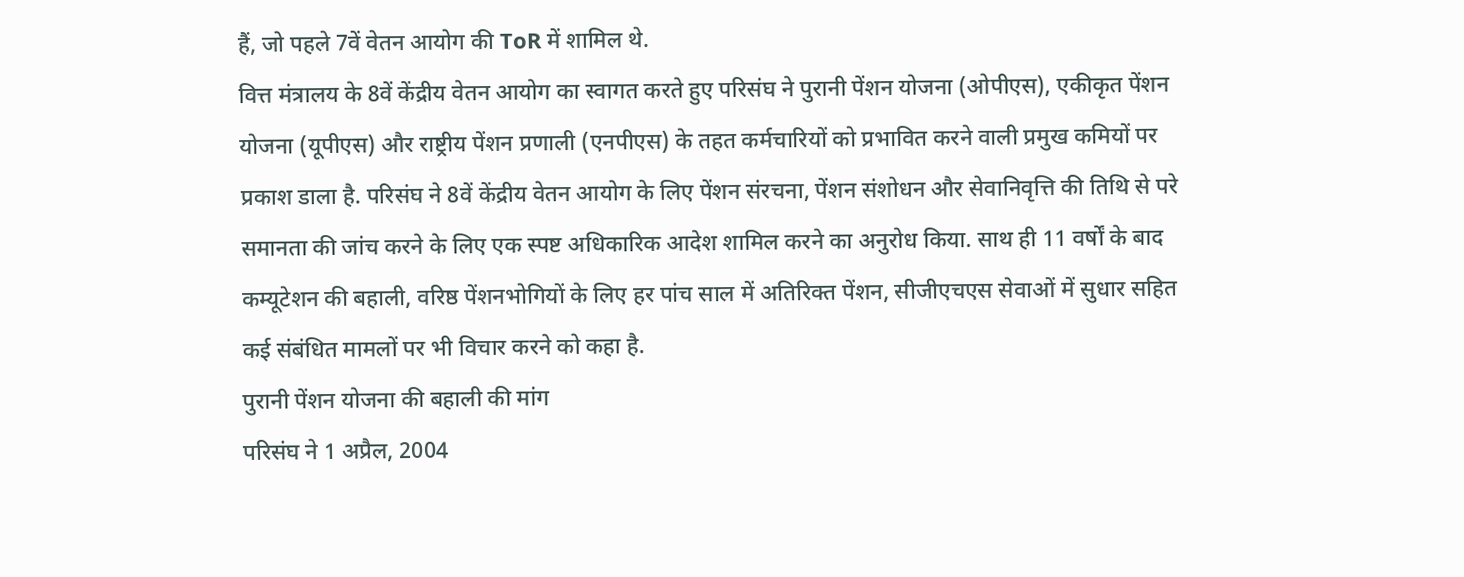हैं, जो पहले 7वें वेतन आयोग की ToR में शामिल थे.
वित्त मंत्रालय के 8वें केंद्रीय वेतन आयोग का स्वागत करते हुए परिसंघ ने पुरानी पेंशन योजना (ओपीएस), एकीकृत पेंशन योजना (यूपीएस) और राष्ट्रीय पेंशन प्रणाली (एनपीएस) के तहत कर्मचारियों को प्रभावित करने वाली प्रमुख कमियों पर प्रकाश डाला है. परिसंघ ने 8वें केंद्रीय वेतन आयोग के लिए पेंशन संरचना, पेंशन संशोधन और सेवानिवृत्ति की तिथि से परे समानता की जांच करने के लिए एक स्पष्ट अधिकारिक आदेश शामिल करने का अनुरोध किया. साथ ही 11 वर्षों के बाद कम्यूटेशन की बहाली, वरिष्ठ पेंशनभोगियों के लिए हर पांच साल में अतिरिक्त पेंशन, सीजीएचएस सेवाओं में सुधार सहित कई संबंधित मामलों पर भी विचार करने को कहा है.
पुरानी पेंशन योजना की बहाली की मांग
परिसंघ ने 1 अप्रैल, 2004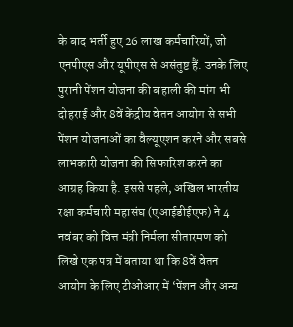के बाद भर्ती हुए 26 लाख कर्मचारियों, जो एनपीएस और यूपीएस से असंतुष्ट हैं. उनके लिए पुरानी पेंशन योजना की बहाली की मांग भी दोहराई और 8वें केंद्रीय वेतन आयोग से सभी पेंशन योजनाओं का वैल्यूएशन करने और सबसे लाभकारी योजना की सिफारिश करने का आग्रह किया है. इससे पहले, अखिल भारतीय रक्षा कर्मचारी महासंघ (एआईडीईएफ) ने 4 नवंबर को वित्त मंत्री निर्मला सीतारमण को लिखे एक पत्र में बताया था कि 8वें वेतन आयोग के लिए टीओआर में ‘पेंशन और अन्य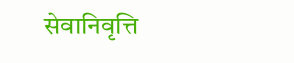सेवानिवृत्ति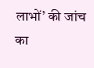लाभों’ की जांच का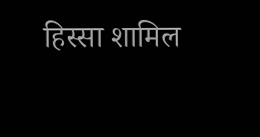हिस्सा शामिल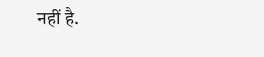नहीं है.